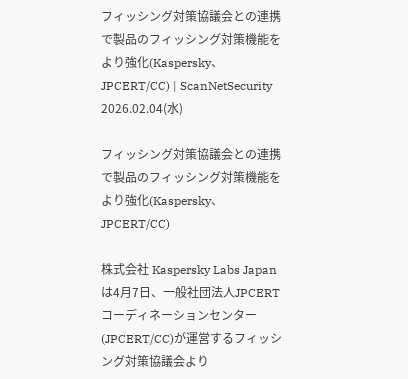フィッシング対策協議会との連携で製品のフィッシング対策機能をより強化(Kaspersky、JPCERT/CC) | ScanNetSecurity
2026.02.04(水)

フィッシング対策協議会との連携で製品のフィッシング対策機能をより強化(Kaspersky、JPCERT/CC)

株式会社 Kaspersky Labs Japanは4月7日、一般社団法人JPCERTコーディネーションセンター(JPCERT/CC)が運営するフィッシング対策協議会より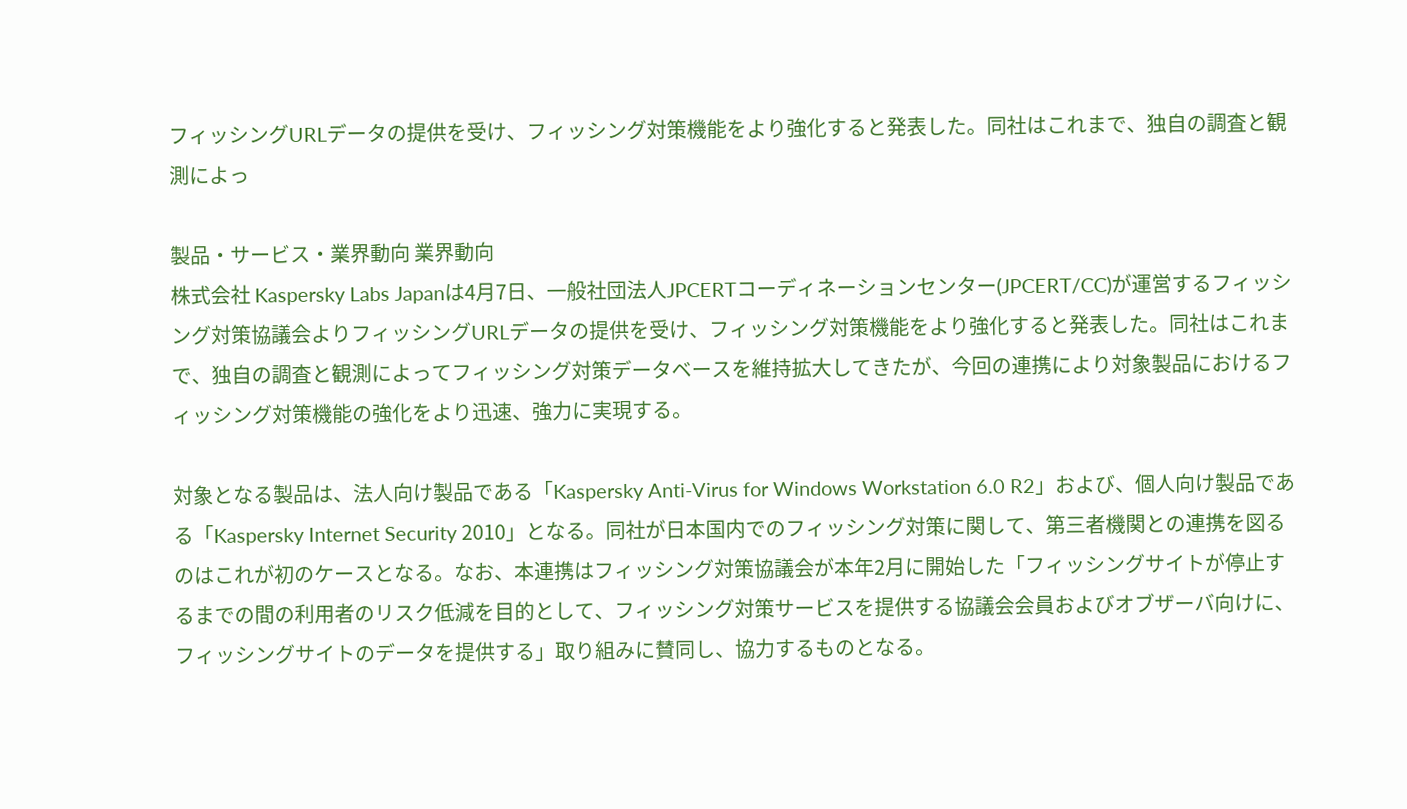フィッシングURLデータの提供を受け、フィッシング対策機能をより強化すると発表した。同社はこれまで、独自の調査と観測によっ

製品・サービス・業界動向 業界動向
株式会社 Kaspersky Labs Japanは4月7日、一般社団法人JPCERTコーディネーションセンター(JPCERT/CC)が運営するフィッシング対策協議会よりフィッシングURLデータの提供を受け、フィッシング対策機能をより強化すると発表した。同社はこれまで、独自の調査と観測によってフィッシング対策データベースを維持拡大してきたが、今回の連携により対象製品におけるフィッシング対策機能の強化をより迅速、強力に実現する。

対象となる製品は、法人向け製品である「Kaspersky Anti-Virus for Windows Workstation 6.0 R2」および、個人向け製品である「Kaspersky Internet Security 2010」となる。同社が日本国内でのフィッシング対策に関して、第三者機関との連携を図るのはこれが初のケースとなる。なお、本連携はフィッシング対策協議会が本年2月に開始した「フィッシングサイトが停止するまでの間の利用者のリスク低減を目的として、フィッシング対策サービスを提供する協議会会員およびオブザーバ向けに、フィッシングサイトのデータを提供する」取り組みに賛同し、協力するものとなる。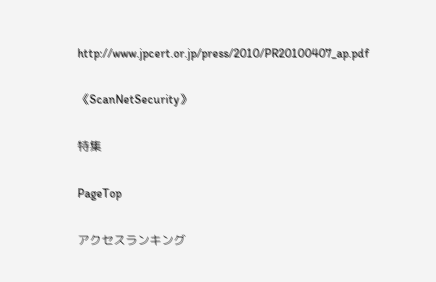http://www.jpcert.or.jp/press/2010/PR20100407_ap.pdf

《ScanNetSecurity》

特集

PageTop

アクセスランキング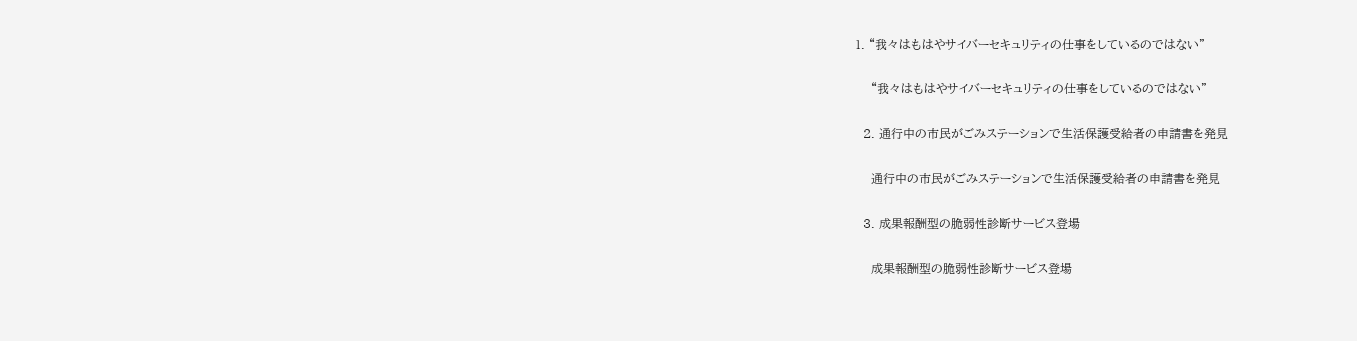1. “我々はもはやサイバーセキュリティの仕事をしているのではない”

    “我々はもはやサイバーセキュリティの仕事をしているのではない”

  2. 通行中の市民がごみステーションで生活保護受給者の申請書を発見

    通行中の市民がごみステーションで生活保護受給者の申請書を発見

  3. 成果報酬型の脆弱性診断サービス登場

    成果報酬型の脆弱性診断サービス登場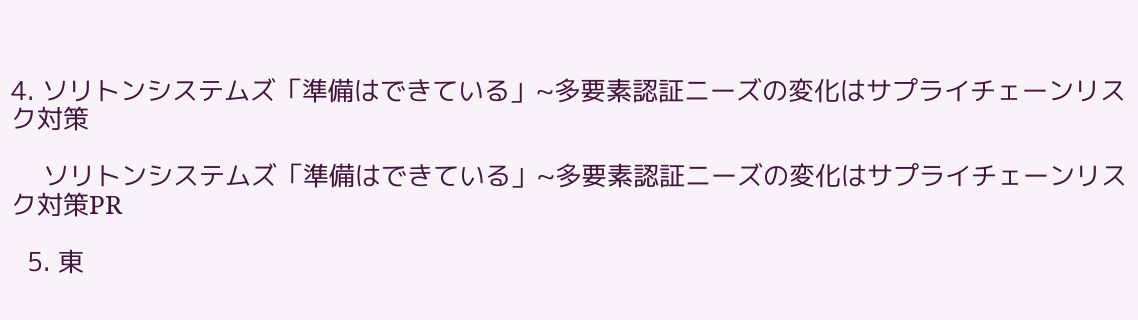4. ソリトンシステムズ「準備はできている」~多要素認証ニーズの変化はサプライチェーンリスク対策

    ソリトンシステムズ「準備はできている」~多要素認証ニーズの変化はサプライチェーンリスク対策PR

  5. 東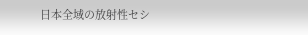日本全域の放射性セシ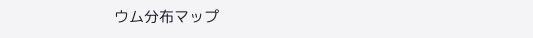ウム分布マップ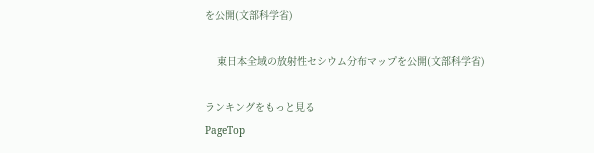を公開(文部科学省)

    東日本全域の放射性セシウム分布マップを公開(文部科学省)

ランキングをもっと見る
PageTop